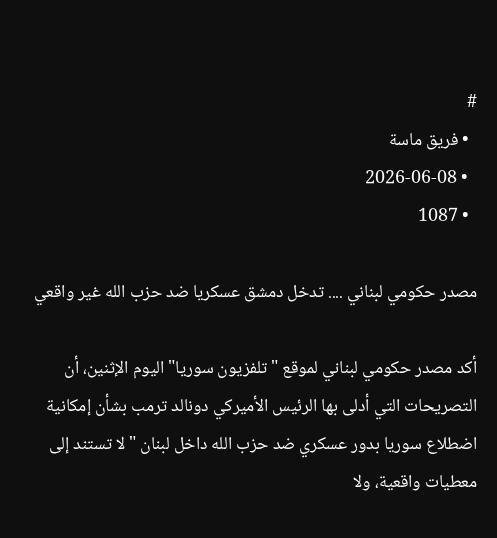#
  • فريق ماسة
  • 2026-06-08
  • 1087

مصدر حكومي لبناني .... تدخل دمشق عسكريا ضد حزب الله غير واقعي

أكد مصدر حكومي لبناني لموقع "تلفزيون سوريا" اليوم الإثنين، أن التصريحات التي أدلى بها الرئيس الأميركي دونالد ترمب بشأن إمكانية اضطلاع سوريا بدور عسكري ضد حزب الله داخل لبنان "لا تستند إلى معطيات واقعية، ولا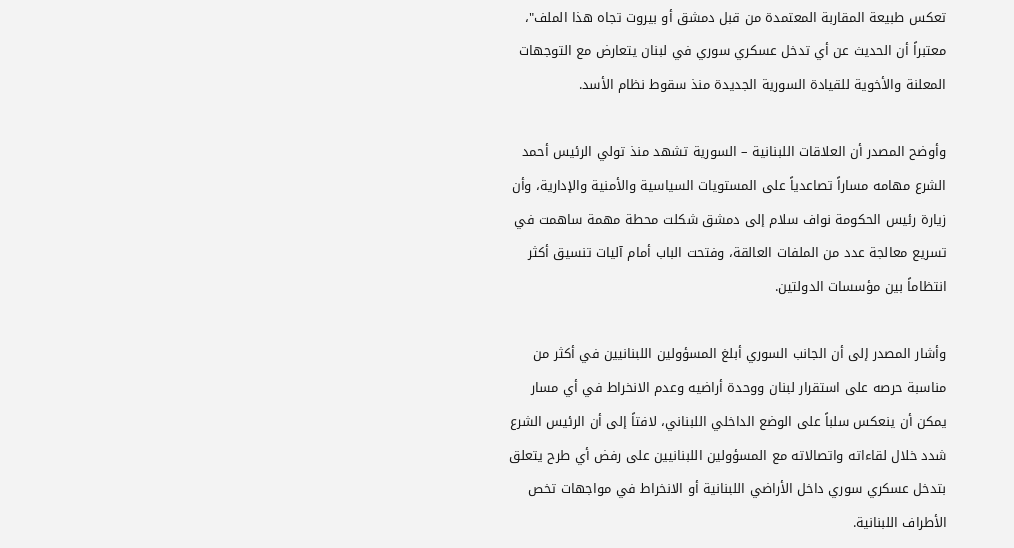تعكس طبيعة المقاربة المعتمدة من قبل دمشق أو بيروت تجاه هذا الملف"، معتبراً أن الحديث عن أي تدخل عسكري سوري في لبنان يتعارض مع التوجهات المعلنة والأخوية للقيادة السورية الجديدة منذ سقوط نظام الأسد.

وأوضح المصدر أن العلاقات اللبنانية – السورية تشهد منذ تولي الرئيس أحمد الشرع مهامه مساراً تصاعدياً على المستويات السياسية والأمنية والإدارية، وأن زيارة رئيس الحكومة نواف سلام إلى دمشق شكلت محطة مهمة ساهمت في تسريع معالجة عدد من الملفات العالقة، وفتحت الباب أمام آليات تنسيق أكثر انتظاماً بين مؤسسات الدولتين.

وأشار المصدر إلى أن الجانب السوري أبلغ المسؤولين اللبنانيين في أكثر من مناسبة حرصه على استقرار لبنان ووحدة أراضيه وعدم الانخراط في أي مسار يمكن أن ينعكس سلباً على الوضع الداخلي اللبناني، لافتاً إلى أن الرئيس الشرع شدد خلال لقاءاته واتصالاته مع المسؤولين اللبنانيين على رفض أي طرح يتعلق بتدخل عسكري سوري داخل الأراضي اللبنانية أو الانخراط في مواجهات تخص الأطراف اللبنانية.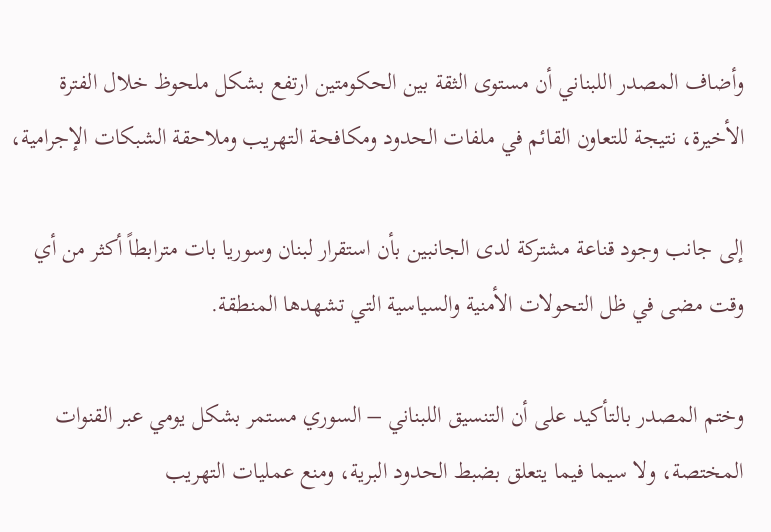وأضاف المصدر اللبناني أن مستوى الثقة بين الحكومتين ارتفع بشكل ملحوظ خلال الفترة الأخيرة، نتيجة للتعاون القائم في ملفات الحدود ومكافحة التهريب وملاحقة الشبكات الإجرامية،

إلى جانب وجود قناعة مشتركة لدى الجانبين بأن استقرار لبنان وسوريا بات مترابطاً أكثر من أي وقت مضى في ظل التحولات الأمنية والسياسية التي تشهدها المنطقة.

وختم المصدر بالتأكيد على أن التنسيق اللبناني – السوري مستمر بشكل يومي عبر القنوات المختصة، ولا سيما فيما يتعلق بضبط الحدود البرية، ومنع عمليات التهريب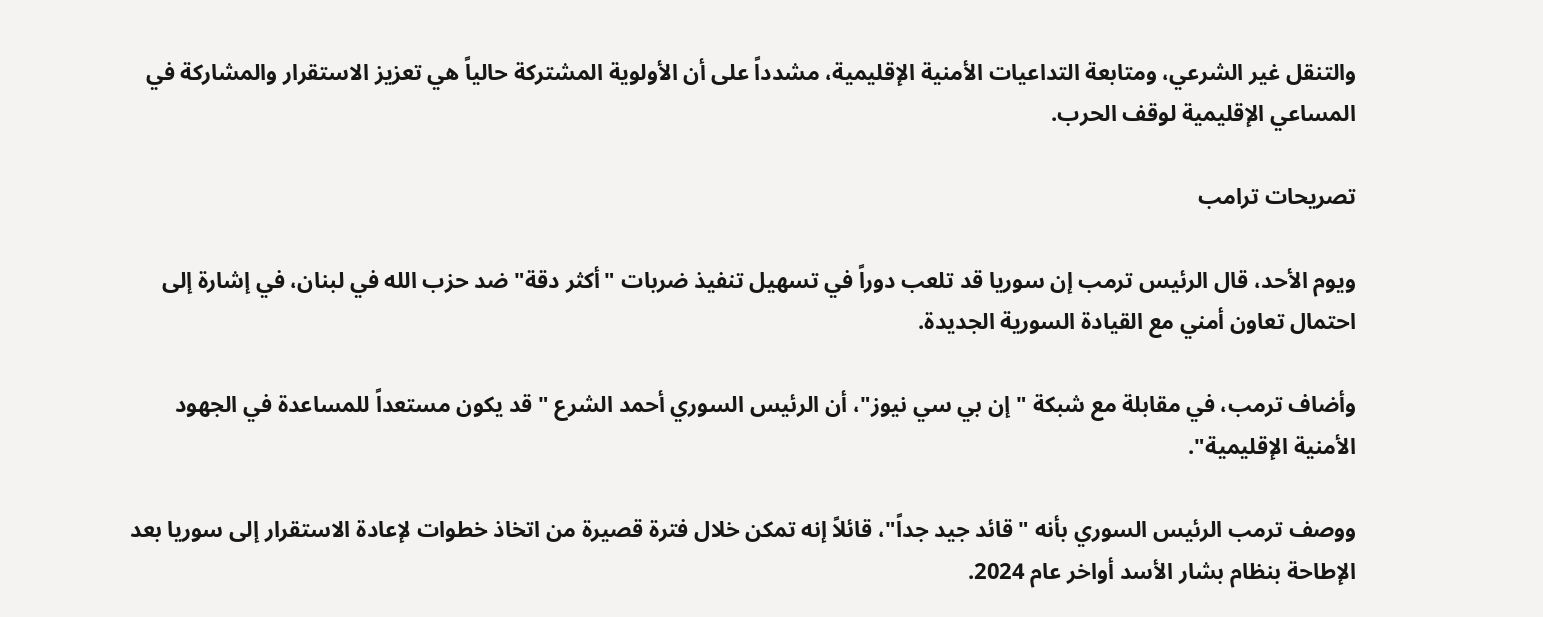والتنقل غير الشرعي، ومتابعة التداعيات الأمنية الإقليمية، مشدداً على أن الأولوية المشتركة حالياً هي تعزيز الاستقرار والمشاركة في المساعي الإقليمية لوقف الحرب.

تصريحات ترامب

ويوم الأحد، قال الرئيس ترمب إن سوريا قد تلعب دوراً في تسهيل تنفيذ ضربات "أكثر دقة" ضد حزب الله في لبنان، في إشارة إلى احتمال تعاون أمني مع القيادة السورية الجديدة.

وأضاف ترمب، في مقابلة مع شبكة "إن بي سي نيوز"، أن الرئيس السوري أحمد الشرع "قد يكون مستعداً للمساعدة في الجهود الأمنية الإقليمية".

ووصف ترمب الرئيس السوري بأنه "قائد جيد جداً"، قائلاً إنه تمكن خلال فترة قصيرة من اتخاذ خطوات لإعادة الاستقرار إلى سوريا بعد الإطاحة بنظام بشار الأسد أواخر عام 2024.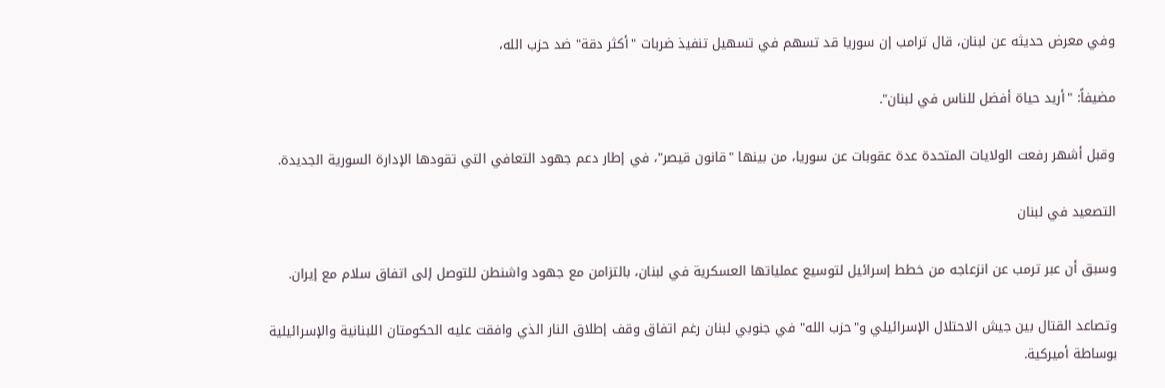وفي معرض حديثه عن لبنان، قال ترامب إن سوريا قد تسهم في تسهيل تنفيذ ضربات "أكثر دقة" ضد حزب الله،

مضيفاً: "أريد حياة أفضل للناس في لبنان".

وقبل أشهر رفعت الولايات المتحدة عدة عقوبات عن سوريا، من بينها "قانون قيصر"، في إطار دعم جهود التعافي التي تقودها الإدارة السورية الجديدة.

التصعيد في لبنان

وسبق أن عبر ترمب عن انزعاجه من خطط إسرائيل لتوسيع عملياتها العسكرية في لبنان، بالتزامن مع جهود واشنطن للتوصل إلى اتفاق سلام مع إيران.

وتصاعد القتال بين جيش الاحتلال الإسرائيلي و"حزب الله" في جنوبي لبنان رغم اتفاق وقف إطلاق النار الذي وافقت عليه الحكومتان اللبنانية والإسرائيلية بوساطة أميركية.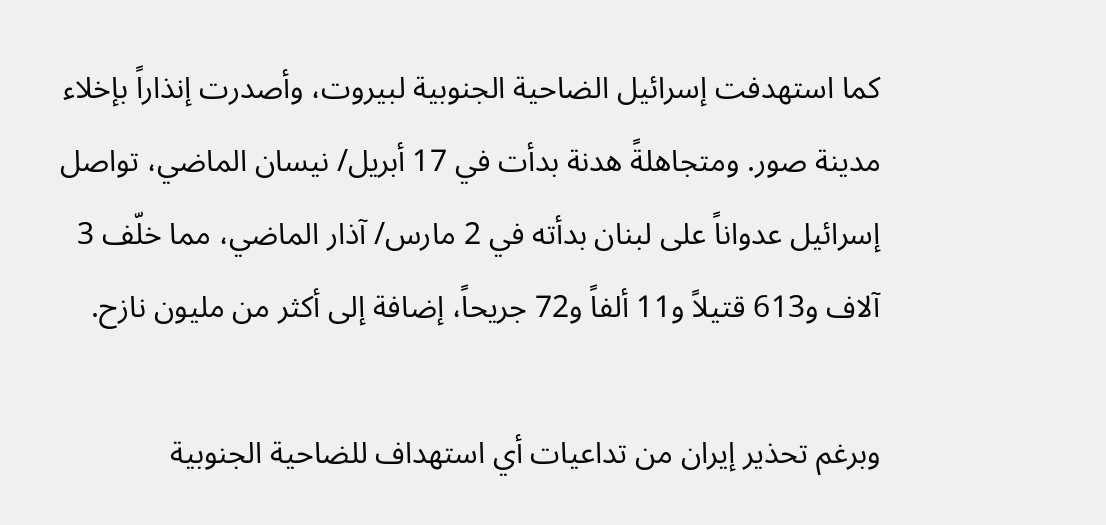كما استهدفت إسرائيل الضاحية الجنوبية لبيروت، وأصدرت إنذاراً بإخلاء مدينة صور. ومتجاهلةً هدنة بدأت في 17 أبريل/ نيسان الماضي، تواصل إسرائيل عدواناً على لبنان بدأته في 2 مارس/ آذار الماضي، مما خلّف 3 آلاف و613 قتيلاً و11 ألفاً و72 جريحاً، إضافة إلى أكثر من مليون نازح.

وبرغم تحذير إيران من تداعيات أي استهداف للضاحية الجنوبية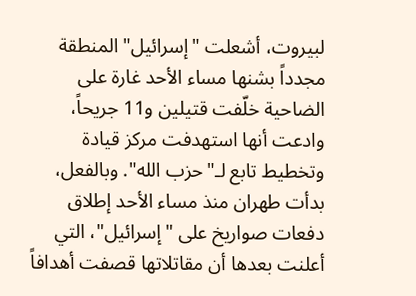لبيروت، أشعلت "إسرائيل" المنطقة مجدداً بشنها مساء الأحد غارة على الضاحية خلّفت قتيلين و11 جريحاً، وادعت أنها استهدفت مركز قيادة وتخطيط تابع لـ"حزب الله". وبالفعل، بدأت طهران منذ مساء الأحد إطلاق دفعات صواريخ على "إسرائيل"، التي أعلنت بعدها أن مقاتلاتها قصفت أهدافاً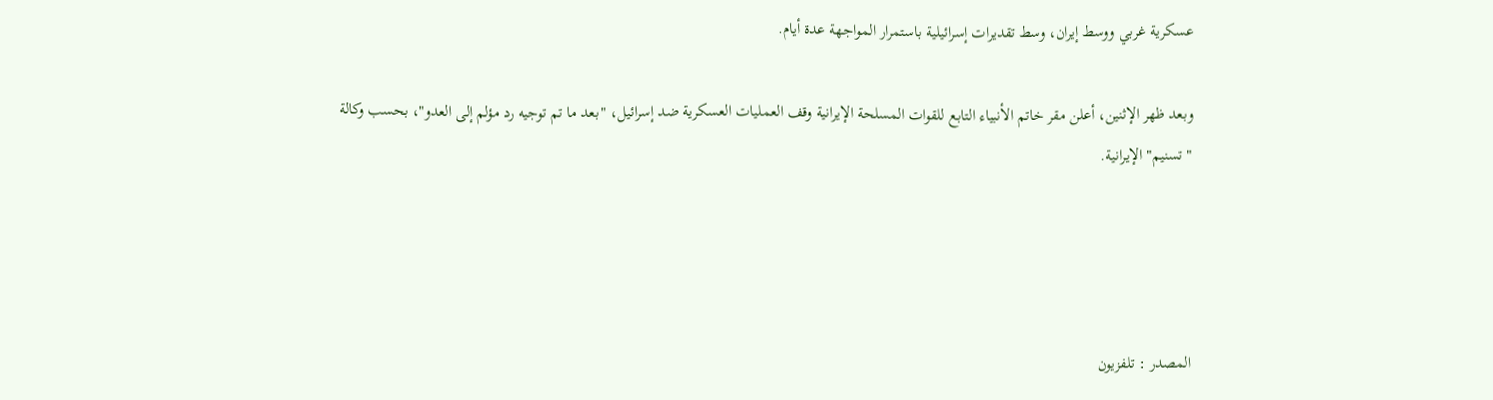عسكرية غربي ووسط إيران، وسط تقديرات إسرائيلية باستمرار المواجهة عدة أيام.

وبعد ظهر الإثنين، أعلن مقر خاتم الأنبياء التابع للقوات المسلحة الإيرانية وقف العمليات العسكرية ضد إسرائيل، "بعد ما تم توجيه رد مؤلم إلى العدو"، بحسب وكالة "تسنيم" الإيرانية.




المصدر : تلفزيون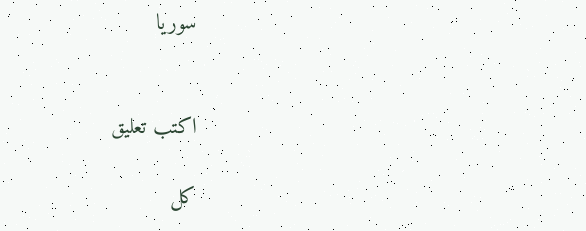سوريا


اكتب تعليق

كل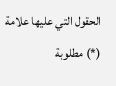الحقول التي عليها علامة (*) مطلوبة